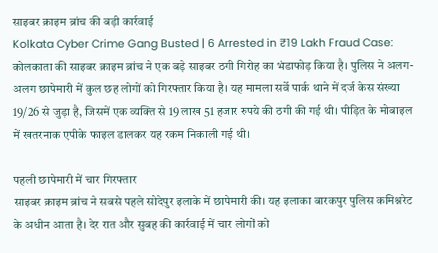साइबर क्राइम ब्रांच की बड़ी कार्रवाई
Kolkata Cyber Crime Gang Busted | 6 Arrested in ₹19 Lakh Fraud Case: कोलकाता की साइबर क्राइम ब्रांच ने एक बड़े साइबर ठगी गिरोह का भंडाफोड़ किया है। पुलिस ने अलग-अलग छापेमारी में कुल छह लोगों को गिरफ्तार किया है। यह मामला सर्वे पार्क थाने में दर्ज केस संख्या 19/26 से जुड़ा है, जिसमें एक व्यक्ति से 19 लाख 51 हजार रुपये की ठगी की गई थी। पीड़ित के मोबाइल में खतरनाक एपीके फाइल डालकर यह रकम निकाली गई थी।

पहली छापेमारी में चार गिरफ्तार
साइबर क्राइम ब्रांच ने सबसे पहले सोदेपुर इलाके में छापेमारी की। यह इलाका बारकपुर पुलिस कमिश्नरेट के अधीन आता है। देर रात और सुबह की कार्रवाई में चार लोगों को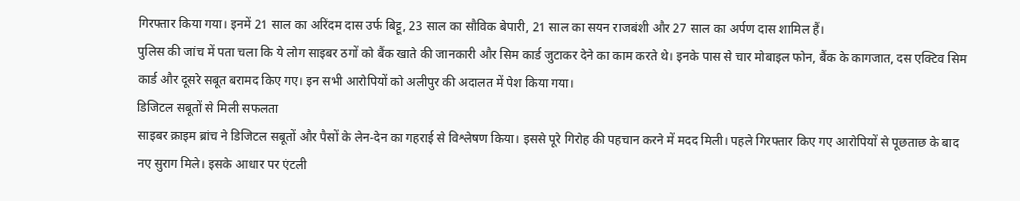गिरफ्तार किया गया। इनमें 21 साल का अरिंदम दास उर्फ बिट्टू, 23 साल का सौविक बेपारी, 21 साल का सयन राजबंशी और 27 साल का अर्पण दास शामिल हैं।
पुलिस की जांच में पता चला कि ये लोग साइबर ठगों को बैंक खाते की जानकारी और सिम कार्ड जुटाकर देने का काम करते थे। इनके पास से चार मोबाइल फोन, बैंक के कागजात, दस एक्टिव सिम कार्ड और दूसरे सबूत बरामद किए गए। इन सभी आरोपियों को अलीपुर की अदालत में पेश किया गया।
डिजिटल सबूतों से मिली सफलता
साइबर क्राइम ब्रांच ने डिजिटल सबूतों और पैसों के लेन-देन का गहराई से विश्लेषण किया। इससे पूरे गिरोह की पहचान करने में मदद मिली। पहले गिरफ्तार किए गए आरोपियों से पूछताछ के बाद नए सुराग मिले। इसके आधार पर एंटली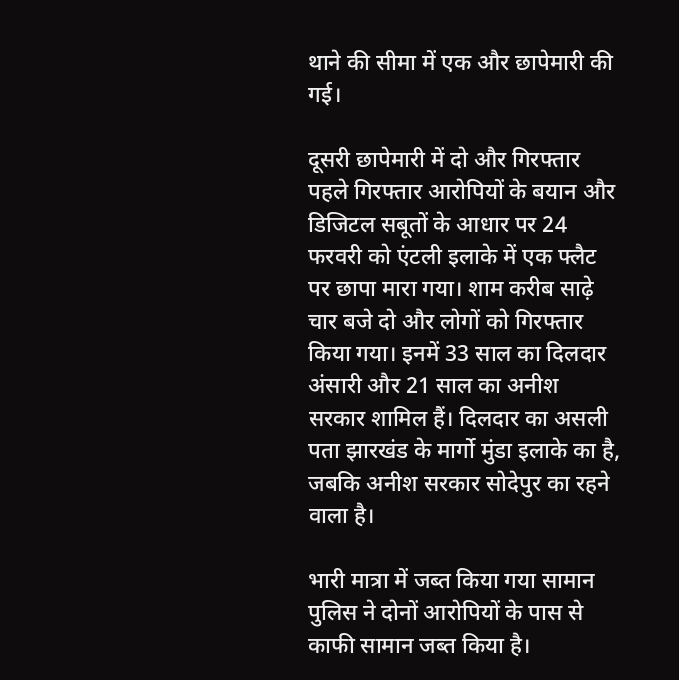थाने की सीमा में एक और छापेमारी की गई।

दूसरी छापेमारी में दो और गिरफ्तार
पहले गिरफ्तार आरोपियों के बयान और डिजिटल सबूतों के आधार पर 24 फरवरी को एंटली इलाके में एक फ्लैट पर छापा मारा गया। शाम करीब साढ़े चार बजे दो और लोगों को गिरफ्तार किया गया। इनमें 33 साल का दिलदार अंसारी और 21 साल का अनीश सरकार शामिल हैं। दिलदार का असली पता झारखंड के मार्गो मुंडा इलाके का है, जबकि अनीश सरकार सोदेपुर का रहने वाला है।

भारी मात्रा में जब्त किया गया सामान
पुलिस ने दोनों आरोपियों के पास से काफी सामान जब्त किया है।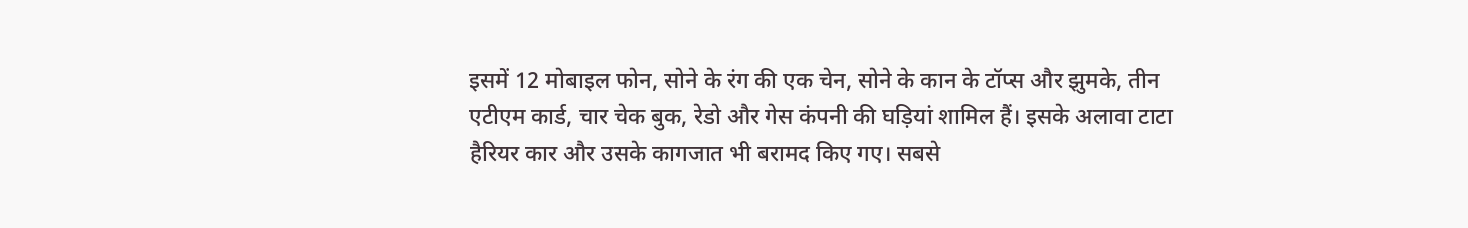इसमें 12 मोबाइल फोन, सोने के रंग की एक चेन, सोने के कान के टॉप्स और झुमके, तीन एटीएम कार्ड, चार चेक बुक, रेडो और गेस कंपनी की घड़ियां शामिल हैं। इसके अलावा टाटा हैरियर कार और उसके कागजात भी बरामद किए गए। सबसे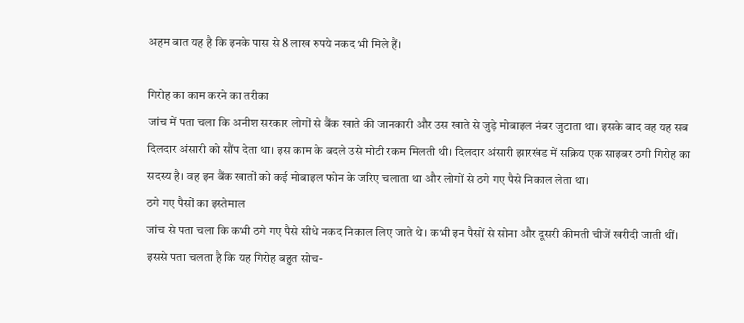अहम बात यह है कि इनके पास से 8 लाख रुपये नकद भी मिले हैं।

गिरोह का काम करने का तरीका
जांच में पता चला कि अनीश सरकार लोगों से बैंक खाते की जानकारी और उस खाते से जुड़े मोबाइल नंबर जुटाता था। इसके बाद वह यह सब दिलदार अंसारी को सौंप देता था। इस काम के बदले उसे मोटी रकम मिलती थी। दिलदार अंसारी झारखंड में सक्रिय एक साइबर ठगी गिरोह का सदस्य है। वह इन बैंक खातों को कई मोबाइल फोन के जरिए चलाता था और लोगों से ठगे गए पैसे निकाल लेता था।
ठगे गए पैसों का इस्तेमाल
जांच से पता चला कि कभी ठगे गए पैसे सीधे नकद निकाल लिए जाते थे। कभी इन पैसों से सोना और दूसरी कीमती चीजें खरीदी जाती थीं। इससे पता चलता है कि यह गिरोह बहुत सोच-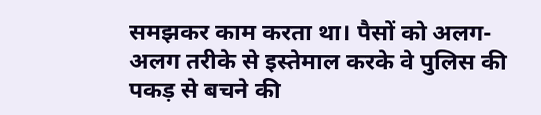समझकर काम करता था। पैसों को अलग-अलग तरीके से इस्तेमाल करके वे पुलिस की पकड़ से बचने की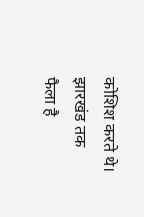कोशिश करते थे।
झारखंड तक फैला है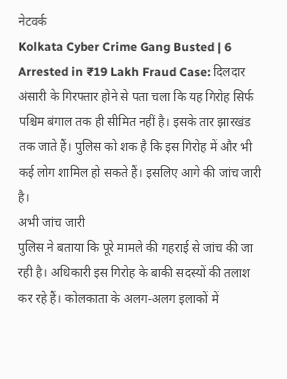नेटवर्क
Kolkata Cyber Crime Gang Busted | 6 Arrested in ₹19 Lakh Fraud Case: दिलदार अंसारी के गिरफ्तार होने से पता चला कि यह गिरोह सिर्फ पश्चिम बंगाल तक ही सीमित नहीं है। इसके तार झारखंड तक जाते हैं। पुलिस को शक है कि इस गिरोह में और भी कई लोग शामिल हो सकते हैं। इसलिए आगे की जांच जारी है।
अभी जांच जारी
पुलिस ने बताया कि पूरे मामले की गहराई से जांच की जा रही है। अधिकारी इस गिरोह के बाकी सदस्यों की तलाश कर रहे हैं। कोलकाता के अलग-अलग इलाकों में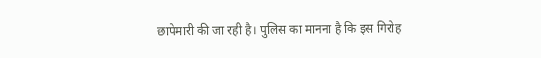छापेमारी की जा रही है। पुलिस का मानना है कि इस गिरोह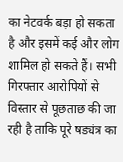का नेटवर्क बड़ा हो सकता है और इसमें कई और लोग शामिल हो सकते हैं। सभी गिरफ्तार आरोपियों से विस्तार से पूछताछ की जा रही है ताकि पूरे षड्यंत्र का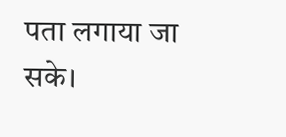पता लगाया जा सके।